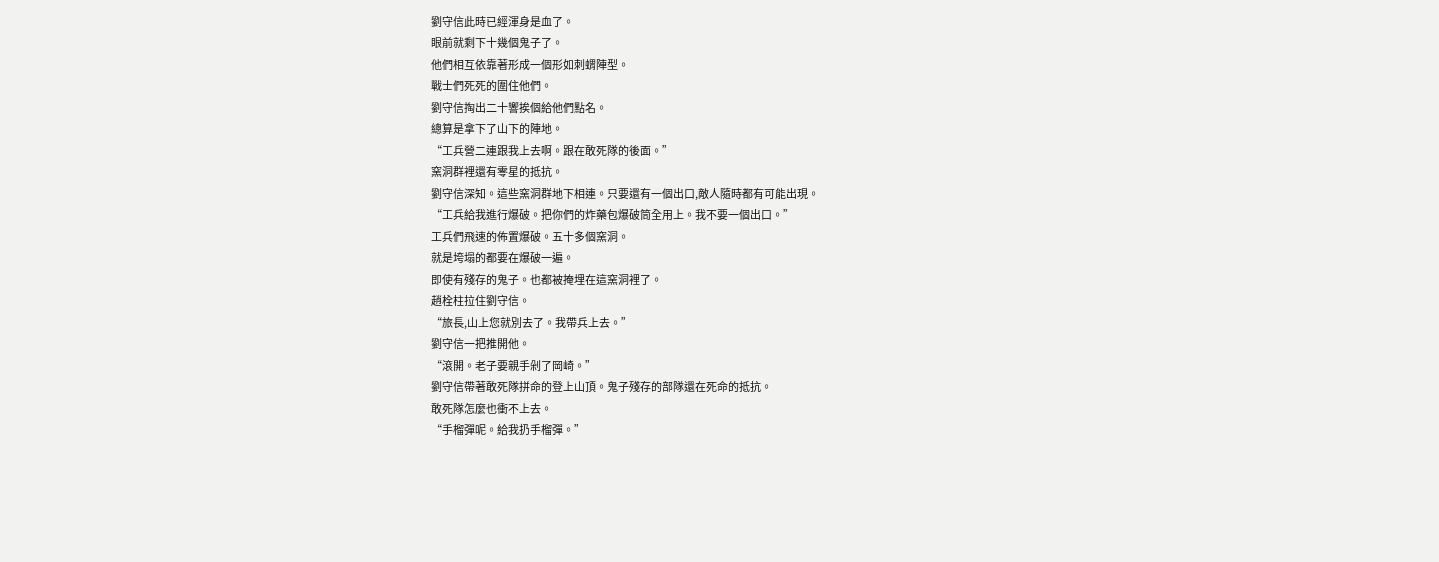劉守信此時已經渾身是血了。
眼前就剩下十幾個鬼子了。
他們相互依靠著形成一個形如刺蝟陣型。
戰士們死死的圍住他們。
劉守信掏出二十響挨個給他們點名。
總算是拿下了山下的陣地。
“工兵營二連跟我上去啊。跟在敢死隊的後面。”
窯洞群裡還有零星的抵抗。
劉守信深知。這些窯洞群地下相連。只要還有一個出口,敵人隨時都有可能出現。
“工兵給我進行爆破。把你們的炸藥包爆破筒全用上。我不要一個出口。”
工兵們飛速的佈置爆破。五十多個窯洞。
就是垮塌的都要在爆破一遍。
即使有殘存的鬼子。也都被掩埋在這窯洞裡了。
趙栓柱拉住劉守信。
“旅長,山上您就別去了。我帶兵上去。”
劉守信一把推開他。
“滾開。老子要親手剁了岡崎。”
劉守信帶著敢死隊拼命的登上山頂。鬼子殘存的部隊還在死命的抵抗。
敢死隊怎麼也衝不上去。
“手榴彈呢。給我扔手榴彈。”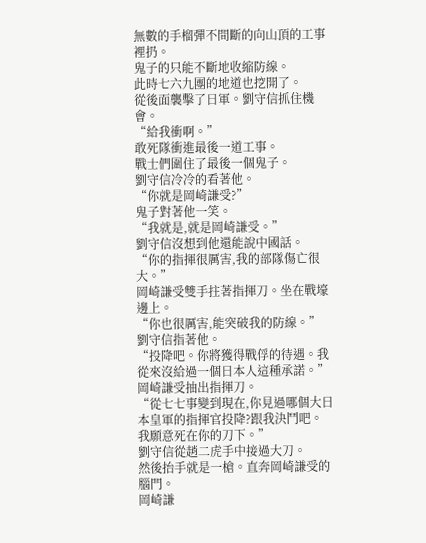無數的手榴彈不間斷的向山頂的工事裡扔。
鬼子的只能不斷地收縮防線。
此時七六九團的地道也挖開了。
從後面襲擊了日軍。劉守信抓住機會。
“給我衝啊。”
敢死隊衝進最後一道工事。
戰士們圍住了最後一個鬼子。
劉守信冷冷的看著他。
“你就是岡崎謙受?”
鬼子對著他一笑。
“我就是,就是岡崎謙受。”
劉守信沒想到他還能說中國話。
“你的指揮很厲害,我的部隊傷亡很大。”
岡崎謙受雙手拄著指揮刀。坐在戰壕邊上。
“你也很厲害,能突破我的防線。”
劉守信指著他。
“投降吧。你將獲得戰俘的待遇。我從來沒給過一個日本人這種承諾。”
岡崎謙受抽出指揮刀。
“從七七事變到現在,你見過哪個大日本皇軍的指揮官投降?跟我決鬥吧。我願意死在你的刀下。”
劉守信從趙二虎手中接過大刀。
然後抬手就是一槍。直奔岡崎謙受的腦門。
岡崎謙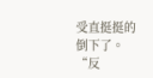受直挺挺的倒下了。
“反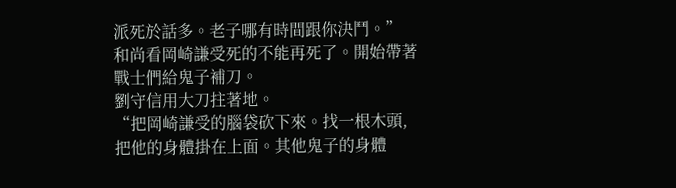派死於話多。老子哪有時間跟你決鬥。”
和尚看岡崎謙受死的不能再死了。開始帶著戰士們給鬼子補刀。
劉守信用大刀拄著地。
“把岡崎謙受的腦袋砍下來。找一根木頭,把他的身體掛在上面。其他鬼子的身體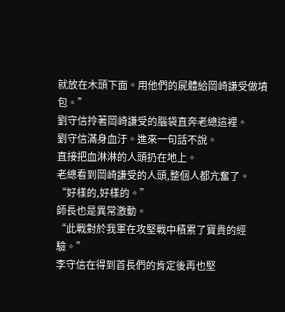就放在木頭下面。用他們的屍體給岡崎謙受做墳包。”
劉守信拎著岡崎謙受的腦袋直奔老總這裡。
劉守信滿身血汙。進來一句話不說。
直接把血淋淋的人頭扔在地上。
老總看到岡崎謙受的人頭,整個人都亢奮了。
“好樣的,好樣的。”
師長也是異常激動。
“此戰對於我軍在攻堅戰中積累了寶貴的經驗。”
李守信在得到首長們的肯定後再也堅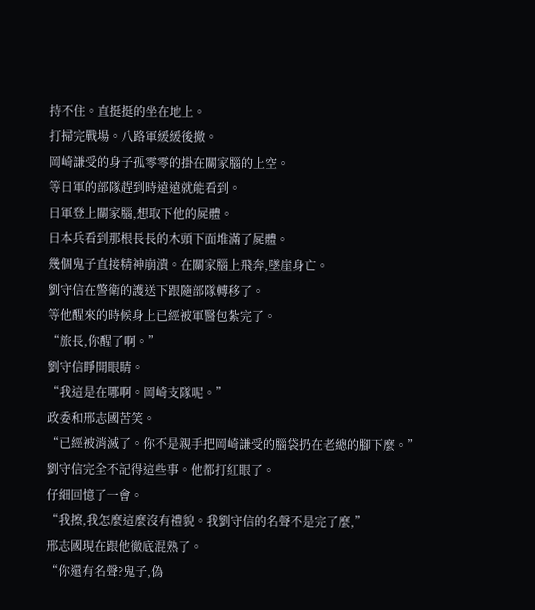持不住。直挺挺的坐在地上。
打掃完戰場。八路軍緩緩後撤。
岡崎謙受的身子孤零零的掛在關家腦的上空。
等日軍的部隊趕到時遠遠就能看到。
日軍登上關家腦,想取下他的屍體。
日本兵看到那根長長的木頭下面堆滿了屍體。
幾個鬼子直接精神崩潰。在關家腦上飛奔,墜崖身亡。
劉守信在警衛的護送下跟隨部隊轉移了。
等他醒來的時候身上已經被軍醫包紮完了。
“旅長,你醒了啊。”
劉守信睜開眼睛。
“我這是在哪啊。岡崎支隊呢。”
政委和邢志國苦笑。
“已經被消滅了。你不是親手把岡崎謙受的腦袋扔在老總的腳下麼。”
劉守信完全不記得這些事。他都打紅眼了。
仔細回憶了一會。
“我擦,我怎麼這麼沒有禮貌。我劉守信的名聲不是完了麼,”
邢志國現在跟他徹底混熟了。
“你還有名聲?鬼子,偽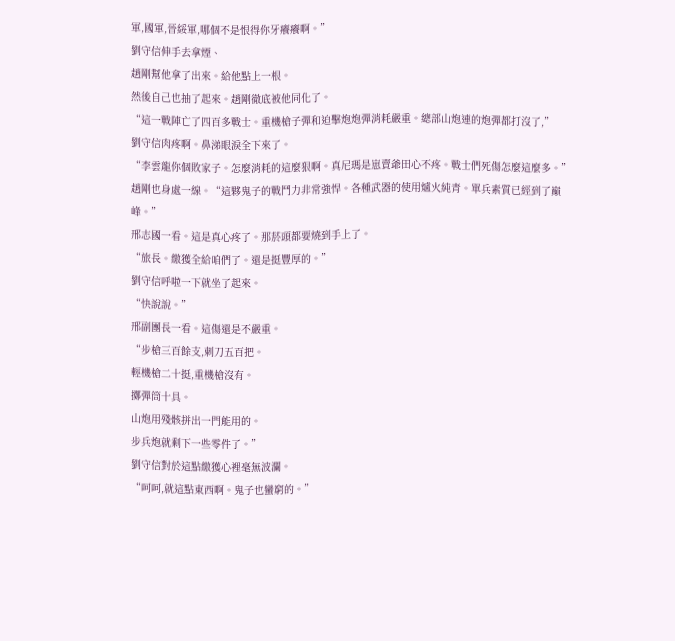軍,國軍,晉綏軍,哪個不是恨得你牙癢癢啊。”
劉守信伸手去拿煙、
趙剛幫他拿了出來。給他點上一根。
然後自己也抽了起來。趙剛徹底被他同化了。
“這一戰陣亡了四百多戰士。重機槍子彈和迫擊炮炮彈消耗嚴重。總部山炮連的炮彈都打沒了,”
劉守信肉疼啊。鼻涕眼淚全下來了。
“李雲龍你個敗家子。怎麼消耗的這麼狠啊。真尼瑪是崽賣爺田心不疼。戰士們死傷怎麼這麼多。”
趙剛也身處一線。“這夥鬼子的戰鬥力非常強悍。各種武器的使用爐火純青。單兵素質已經到了巔峰。”
邢志國一看。這是真心疼了。那菸頭都要燒到手上了。
“旅長。繳獲全給咱們了。還是挺豐厚的。”
劉守信呼啦一下就坐了起來。
“快說說。”
邢副團長一看。這傷還是不嚴重。
“步槍三百餘支,刺刀五百把。
輕機槍二十挺,重機槍沒有。
擲彈筒十具。
山炮用殘骸拼出一門能用的。
步兵炮就剩下一些零件了。”
劉守信對於這點繳獲心裡毫無波瀾。
“呵呵,就這點東西啊。鬼子也蠻窮的。”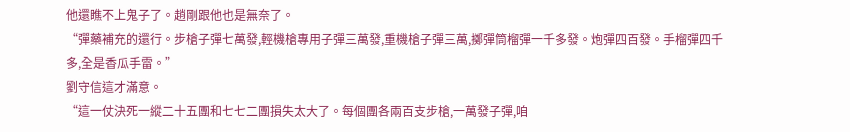他還瞧不上鬼子了。趙剛跟他也是無奈了。
“彈藥補充的還行。步槍子彈七萬發,輕機槍專用子彈三萬發,重機槍子彈三萬,擲彈筒榴彈一千多發。炮彈四百發。手榴彈四千多,全是香瓜手雷。”
劉守信這才滿意。
“這一仗決死一縱二十五團和七七二團損失太大了。每個團各兩百支步槍,一萬發子彈,咱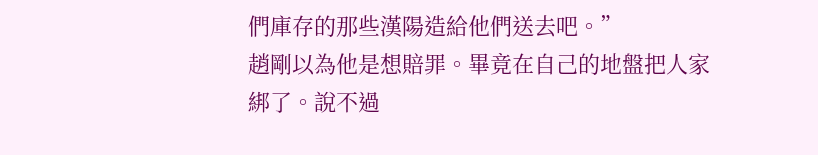們庫存的那些漢陽造給他們送去吧。”
趙剛以為他是想賠罪。畢竟在自己的地盤把人家綁了。說不過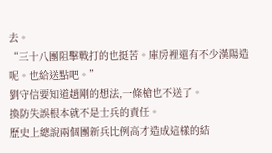去。
“三十八團阻擊戰打的也挺苦。庫房裡還有不少漢陽造呢。也給送點吧。”
劉守信要知道趙剛的想法,一條槍也不送了。
換防失誤根本就不是士兵的責任。
歷史上總說兩個團新兵比例高才造成這樣的結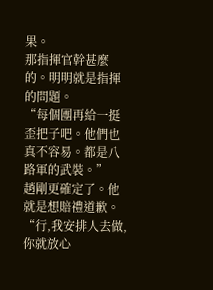果。
那指揮官幹甚麼的。明明就是指揮的問題。
“每個團再給一挺歪把子吧。他們也真不容易。都是八路軍的武裝。”
趙剛更確定了。他就是想賠禮道歉。
“行,我安排人去做,你就放心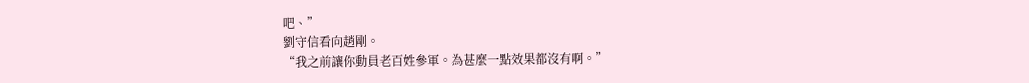吧、”
劉守信看向趙剛。
“我之前讓你動員老百姓參軍。為甚麼一點效果都沒有啊。”